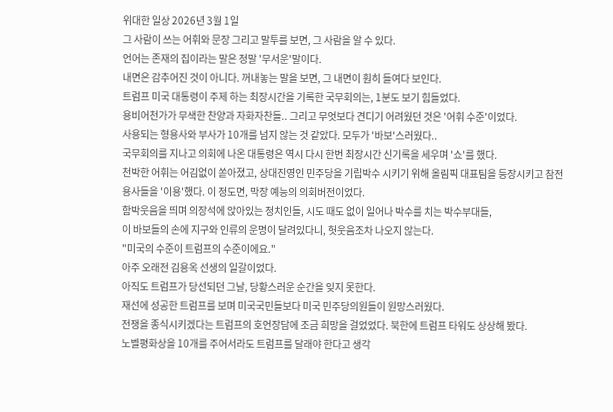위대한 일상 2026년 3월 1일
그 사람이 쓰는 어휘와 문장 그리고 말투를 보면, 그 사람을 알 수 있다.
언어는 존재의 집이라는 말은 정말 '무서운'말이다.
내면은 감추어진 것이 아니다. 꺼내놓는 말을 보면, 그 내면이 훤히 들여다 보인다.
트럼프 미국 대통령이 주제 하는 최장시간을 기록한 국무회의는, 1분도 보기 힘들었다.
용비어천가가 무색한 찬양과 자화자찬들.. 그리고 무엇보다 견디기 어려웠던 것은 '어휘 수준'이었다.
사용되는 형용사와 부사가 10개를 넘지 않는 것 같았다. 모두가 '바보'스러웠다..
국무회의를 지나고 의회에 나온 대통령은 역시 다시 한번 최장시간 신기록을 세우며 '쇼'를 했다.
천박한 어휘는 어김없이 쏟아졌고, 상대진영인 민주당을 기립박수 시키기 위해 올림픽 대표팀을 등장시키고 참전용사들을 '이용'했다. 이 정도면, 막장 예능의 의회버전이었다.
함박웃음을 띄며 의장석에 앉아있는 정치인들, 시도 때도 없이 일어나 박수를 치는 박수부대들,
이 바보들의 손에 지구와 인류의 운명이 달려있다니, 헛웃음조차 나오지 않는다.
"미국의 수준이 트럼프의 수준이에요."
아주 오래전 김용옥 선생의 일갈이었다.
아직도 트럼프가 당선되던 그날, 당황스러운 순간을 잊지 못한다.
재선에 성공한 트럼프를 보며 미국국민들보다 미국 민주당의원들이 원망스러웠다.
전쟁을 종식시키겠다는 트럼프의 호언장담에 조금 희망을 걸었었다. 북한에 트럼프 타워도 상상해 봤다.
노벨평화상을 10개를 주어서라도 트럼프를 달래야 한다고 생각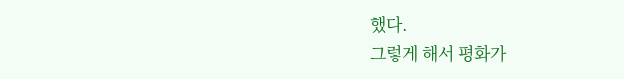했다.
그렇게 해서 평화가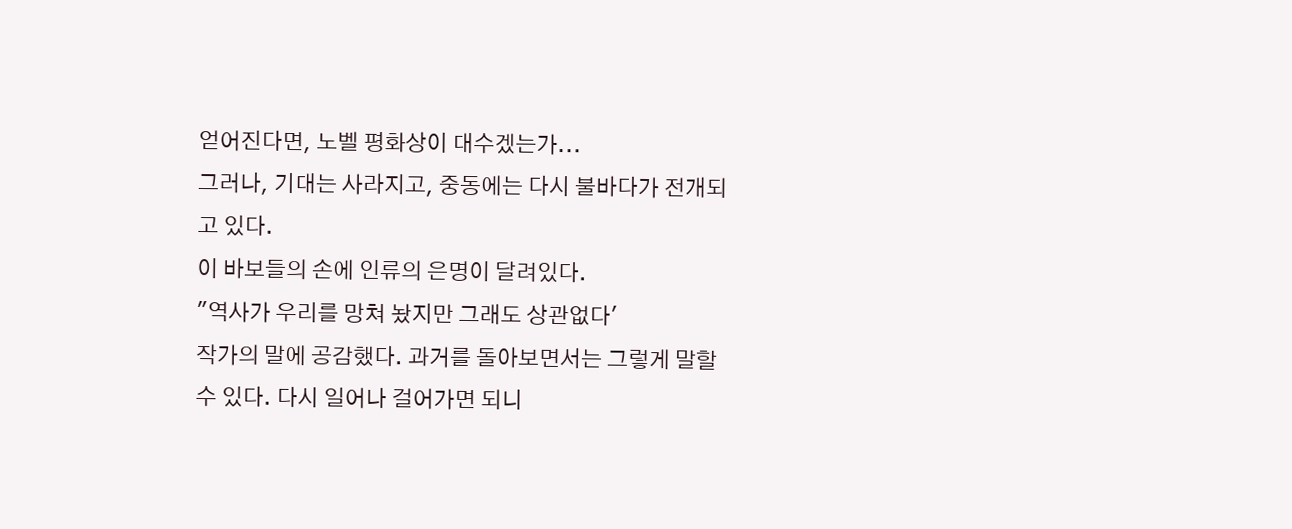얻어진다면, 노벨 평화상이 대수겠는가...
그러나, 기대는 사라지고, 중동에는 다시 불바다가 전개되고 있다.
이 바보들의 손에 인류의 은명이 달려있다.
"역사가 우리를 망쳐 놨지만 그래도 상관없다'
작가의 말에 공감했다. 과거를 돌아보면서는 그렇게 말할 수 있다. 다시 일어나 걸어가면 되니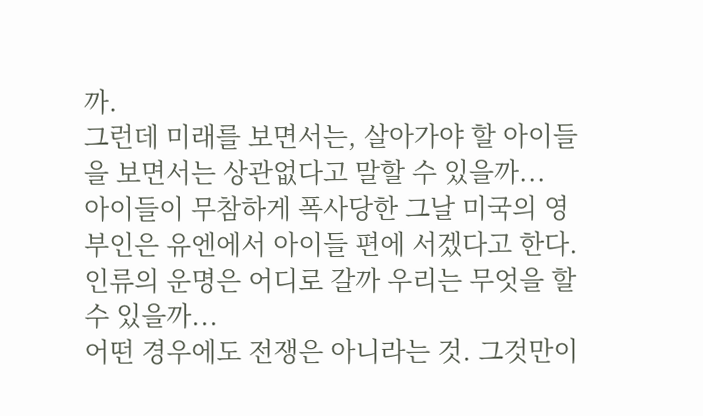까.
그런데 미래를 보면서는, 살아가야 할 아이들을 보면서는 상관없다고 말할 수 있을까...
아이들이 무참하게 폭사당한 그날 미국의 영부인은 유엔에서 아이들 편에 서겠다고 한다.
인류의 운명은 어디로 갈까 우리는 무엇을 할 수 있을까...
어떤 경우에도 전쟁은 아니라는 것. 그것만이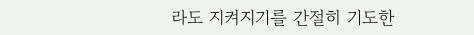라도 지켜지기를 간절히 기도한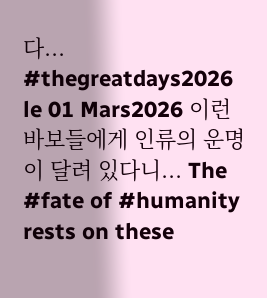다...
#thegreatdays2026 le 01 Mars2026 이런 바보들에게 인류의 운명이 달려 있다니... The #fate of #humanity rests on these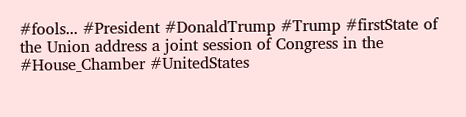#fools... #President #DonaldTrump #Trump #firstState of the Union address a joint session of Congress in the #House_Chamber #UnitedStates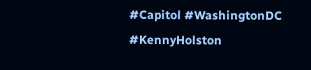#Capitol #WashingtonDC #KennyHolston